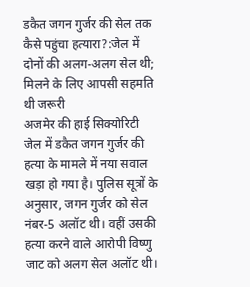डकैत जगन गुर्जर की सेल तक कैसे पहुंचा हत्यारा?:जेल में दोनों की अलग-अलग सेल थी; मिलने के लिए आपसी सहमति थी जरूरी
अजमेर की हाई सिक्योरिटी जेल में डकैत जगन गुर्जर की हत्या के मामले में नया सवाल खड़ा हो गया है। पुलिस सूत्रों के अनुसार, जगन गुर्जर को सेल नंबर-5 अलॉट थी। वहीं उसकी हत्या करने वाले आरोपी विष्णु जाट को अलग सेल अलॉट थी।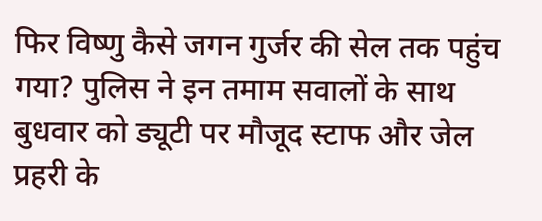फिर विष्णु कैसे जगन गुर्जर की सेल तक पहुंच गया? पुलिस ने इन तमाम सवालों के साथ बुधवार को ड्यूटी पर मौजूद स्टाफ और जेल प्रहरी के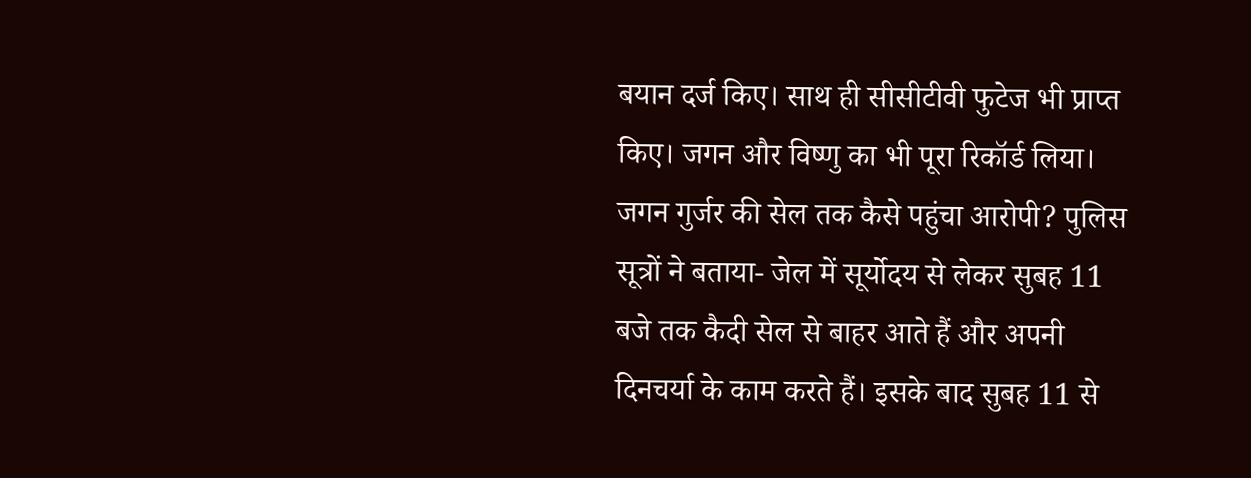बयान दर्ज किए। साथ ही सीसीटीवी फुटेज भी प्राप्त किए। जगन और विष्णु का भी पूरा रिकॉर्ड लिया। जगन गुर्जर की सेल तक कैसे पहुंचा आरोपी? पुलिस सूत्रों ने बताया- जेल में सूर्योदय से लेकर सुबह 11 बजे तक कैदी सेल से बाहर आते हैं और अपनी दिनचर्या के काम करते हैं। इसके बाद सुबह 11 से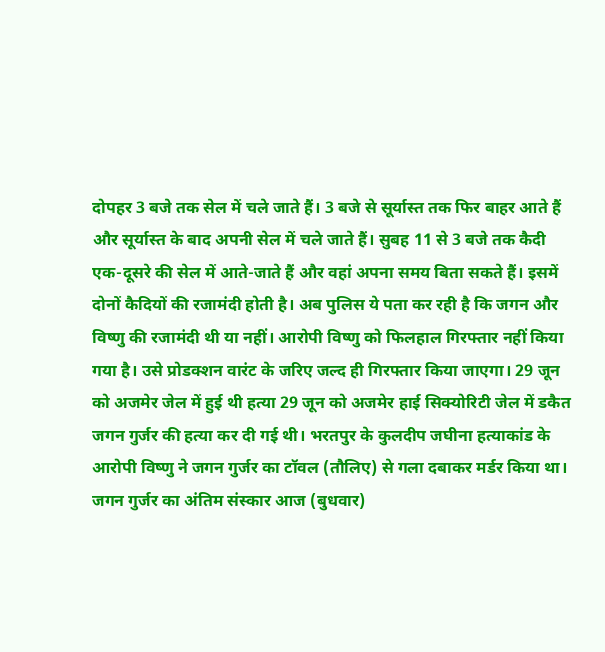दोपहर 3 बजे तक सेल में चले जाते हैं। 3 बजे से सूर्यास्त तक फिर बाहर आते हैं और सूर्यास्त के बाद अपनी सेल में चले जाते हैं। सुबह 11 से 3 बजे तक कैदी एक-दूसरे की सेल में आते-जाते हैं और वहां अपना समय बिता सकते हैं। इसमें दोनों कैदियों की रजामंदी होती है। अब पुलिस ये पता कर रही है कि जगन और विष्णु की रजामंदी थी या नहीं। आरोपी विष्णु को फिलहाल गिरफ्तार नहीं किया गया है। उसे प्रोडक्शन वारंट के जरिए जल्द ही गिरफ्तार किया जाएगा। 29 जून को अजमेर जेल में हुई थी हत्या 29 जून को अजमेर हाई सिक्योरिटी जेल में डकैत जगन गुर्जर की हत्या कर दी गई थी। भरतपुर के कुलदीप जघीना हत्याकांड के आरोपी विष्णु ने जगन गुर्जर का टॉवल (तौलिए) से गला दबाकर मर्डर किया था। जगन गुर्जर का अंतिम संस्कार आज (बुधवार)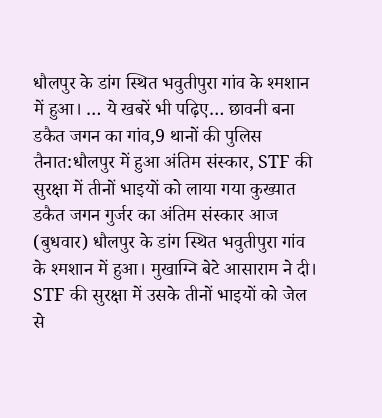धौलपुर के डांग स्थित भवुतीपुरा गांव के श्मशान में हुआ। … ये खबरें भी पढ़िए… छावनी बना डकैत जगन का गांव,9 थानों की पुलिस तैनात:धौलपुर में हुआ अंतिम संस्कार, STF की सुरक्षा में तीनों भाइयों को लाया गया कुख्यात डकैत जगन गुर्जर का अंतिम संस्कार आज (बुधवार) धौलपुर के डांग स्थित भवुतीपुरा गांव के श्मशान में हुआ। मुखाग्नि बेटे आसाराम ने दी। STF की सुरक्षा में उसके तीनों भाइयों को जेल से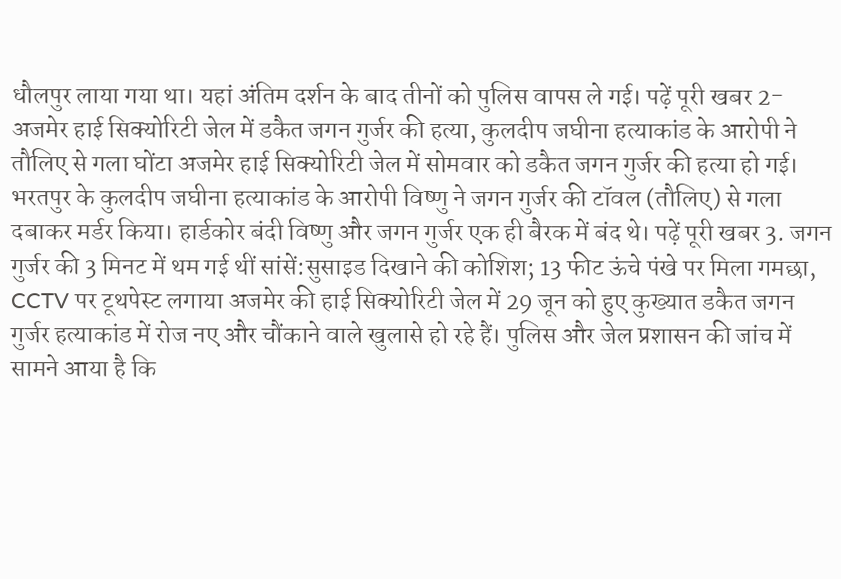धौलपुर लाया गया था। यहां अंतिम दर्शन के बाद तीनों को पुलिस वापस ले गई। पढ़ें पूरी खबर 2- अजमेर हाई सिक्योरिटी जेल में डकैत जगन गुर्जर की हत्या, कुलदीप जघीना हत्याकांड के आरोपी ने तौलिए से गला घोंटा अजमेर हाई सिक्योरिटी जेल में सोमवार को डकैत जगन गुर्जर की हत्या हो गई। भरतपुर के कुलदीप जघीना हत्याकांड के आरोपी विष्णु ने जगन गुर्जर की टॉवल (तौलिए) से गला दबाकर मर्डर किया। हार्डकोर बंदी विष्णु और जगन गुर्जर एक ही बैरक में बंद थे। पढ़ें पूरी खबर 3. जगन गुर्जर की 3 मिनट में थम गई थीं सांसें:सुसाइड दिखाने की कोशिश; 13 फीट ऊंचे पंखे पर मिला गमछा, CCTV पर टूथपेस्ट लगाया अजमेर की हाई सिक्योरिटी जेल में 29 जून को हुए कुख्यात डकैत जगन गुर्जर हत्याकांड में रोज नए और चौंकाने वाले खुलासे हो रहे हैं। पुलिस और जेल प्रशासन की जांच में सामने आया है कि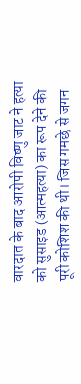वारदात के बाद आरोपी विष्णु जाट ने हत्या को सुसाइड (आत्महत्या) का रूप देने की पूरी कोशिश की थी। जिस गमछे से जगन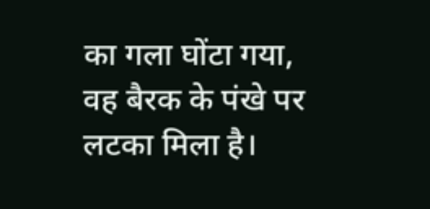का गला घोंटा गया, वह बैरक के पंखे पर लटका मिला है।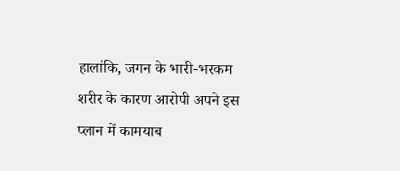हालांकि, जगन के भारी-भरकम शरीर के कारण आरोपी अपने इस प्लान में कामयाब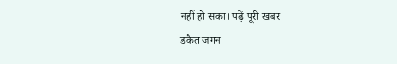नहीं हो सका। पढ़ें पूरी खबर
डकैत जगन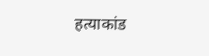हत्याकांड